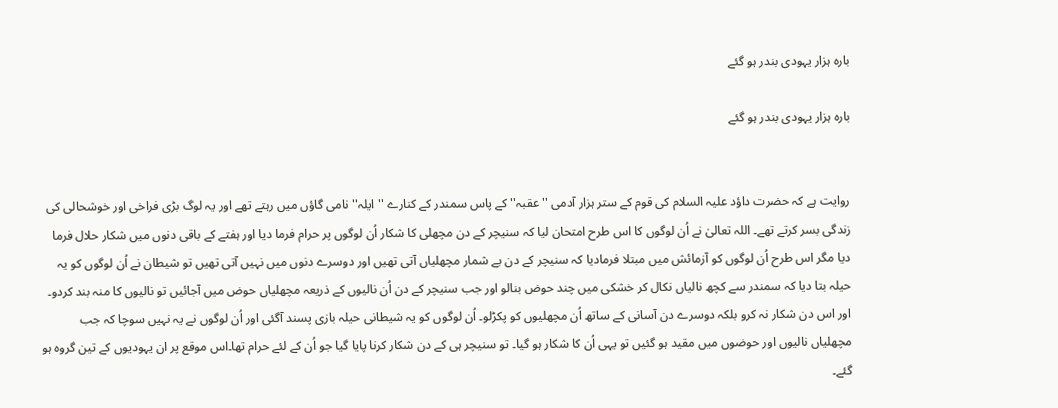بارہ ہزار یہودی بندر ہو گئے

بارہ ہزار یہودی بندر ہو گئے


روایت ہے کہ حضرت داؤد علیہ السلام کی قوم کے ستر ہزار آدمی ''عقبہ'' کے پاس سمندر کے کنارے ''ایلہ'' نامی گاؤں میں رہتے تھے اور یہ لوگ بڑی فراخی اور خوشحالی کی زندگی بسر کرتے تھے۔ اللہ تعالیٰ نے اُن لوگوں کا اس طرح امتحان لیا کہ سنیچر کے دن مچھلی کا شکار اُن لوگوں پر حرام فرما دیا اور ہفتے کے باقی دنوں میں شکار حلال فرما دیا مگر اس طرح اُن لوگوں کو آزمائش میں مبتلا فرمادیا کہ سنیچر کے دن بے شمار مچھلیاں آتی تھیں اور دوسرے دنوں میں نہیں آتی تھیں تو شیطان نے اُن لوگوں کو یہ حیلہ بتا دیا کہ سمندر سے کچھ نالیاں نکال کر خشکی میں چند حوض بنالو اور جب سنیچر کے دن اُن نالیوں کے ذریعہ مچھلیاں حوض میں آجائیں تو نالیوں کا منہ بند کردو۔ اور اس دن شکار نہ کرو بلکہ دوسرے دن آسانی کے ساتھ اُن مچھلیوں کو پکڑلو۔ اُن لوگوں کو یہ شیطانی حیلہ بازی پسند آگئی اور اُن لوگوں نے یہ نہیں سوچا کہ جب مچھلیاں نالیوں اور حوضوں میں مقید ہو گئیں تو یہی اُن کا شکار ہو گیا۔ تو سنیچر ہی کے دن شکار کرنا پایا گیا جو اُن کے لئے حرام تھا۔اس موقع پر ان یہودیوں کے تین گروہ ہو گئے۔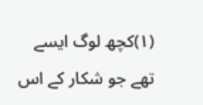(۱)کچھ لوگ ایسے تھے جو شکار کے اس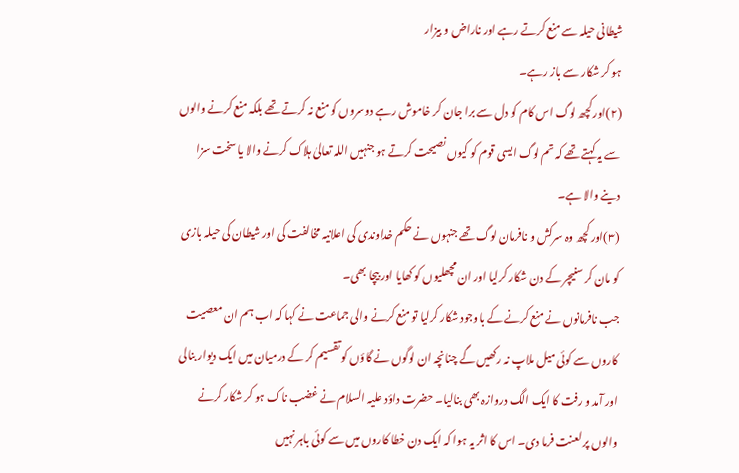شیطانی حیلہ سے منع کرتے رہے اور ناراض و بیزار
ہو کر شکار سے باز رہے۔
(۲)اور کچھ لوگ اس کام کو دل سے برا جان کر خاموش رہے دوسروں کو منع نہ کرتے تھے بلکہ منع کرنے والوں سے یہ کہتے تھے کہ تم لوگ ایسی قوم کو کیوں نصیحت کرتے ہو جنہیں اللہ تعالیٰ ہلاک کرنے والا یا سخت سزا دینے والا ہے۔
(۳)اور کچھ وہ سرکش و نافرمان لوگ تھے جنہوں نے حکم خداوندی کی اعلانیہ مخالفت کی اور شیطان کی حیلہ بازی کو مان کر سنیچر کے دن شکار کرلیا اور ان مچھلیوں کو کھایا اور بیچا بھی۔
جب نافرمانوں نے منع کرنے کے باوجود شکار کرلیا تو منع کرنے والی جماعت نے کہا کہ اب ہم ان معصیت کاروں سے کوئی میل ملاپ نہ رکھیں گے چنانچہ ان لوگوں نے گاؤں کو تقسیم کر کے درمیان میں ایک دیوار بنالی اور آمد و رفت کا ایک الگ دروازہ بھی بنالیا۔ حضرت داؤد علیہ السلام نے غضب ناک ہو کر شکار کرنے والوں پر لعنت فرما دی۔ اس کا اثر یہ ہوا کہ ایک دن خطا کاروں میں سے کوئی باہر نہیں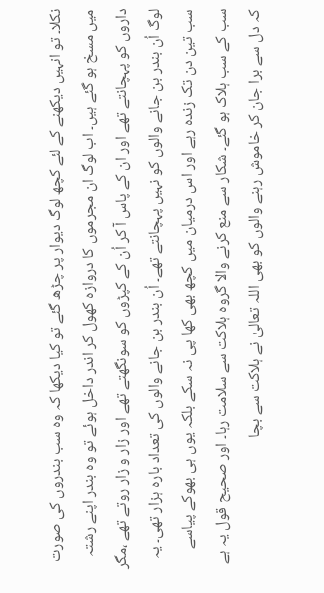نکلا۔ تو انہیں دیکھنے کے لئے کچھ لوگ دیوار پر چڑھ گئے تو کیا دیکھا کہ وہ سب بندروں کی صورت میں مسخ ہو گئے ہیں۔ اب لوگ ان مجرموں کا دروازہ کھول کر اندر داخل ہوئے تو وہ بندر اپنے رشتہ داروں کو پہچانتے تھے اور ان کے پاس آ کر اُن کے کپڑوں کو سونگھتے تھے اور زار و زار روتے تھے ،مگر لوگ اُن بندر بن جانے والوں کو نہیں پہچانتے تھے۔ اُن بندر بن جانے والوں کی تعداد بارہ ہزار تھی۔ یہ سب تین دن تک زندہ رہے اور اس درمیان میں کچھ بھی کھا پی نہ سکے بلکہ یوں ہی بھوکے پیاسے سب کے سب ہلاک ہو گئے۔ شکار سے منع کرنے والا گروہ ہلاکت سے سلامت رہا۔ اور صحیح قول یہ ہے کہ دل سے برا جان کر خاموش رہنے والوں کو بھی اللہ تعالیٰ نے ہلاکت سے بچا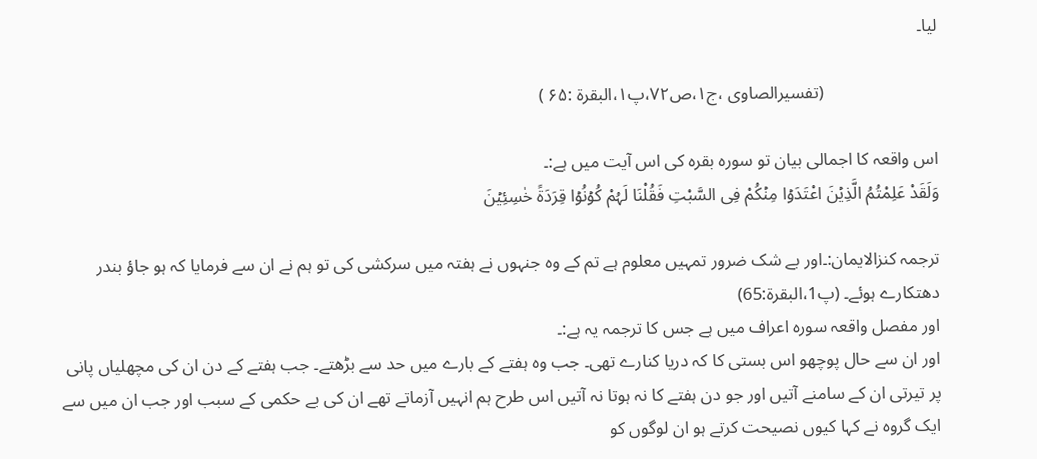لیا۔

                          (تفسیرالصاوی ،ج۱،ص۷۲،پ۱،البقرۃ :۶۵ )

اس واقعہ کا اجمالی بیان تو سورہ بقرہ کی اس آیت میں ہے:۔
وَلَقَدْ عَلِمْتُمُ الَّذِیۡنَ اعْتَدَوۡا مِنۡکُمْ فِی السَّبْتِ فَقُلْنَا لَہُمْ کُوۡنُوۡا قِرَدَۃً خٰسِئِیۡنَ

ترجمہ کنزالایمان:۔اور بے شک ضرور تمہیں معلوم ہے تم کے وہ جنہوں نے ہفتہ میں سرکشی کی تو ہم نے ان سے فرمایا کہ ہو جاؤ بندر دھتکارے ہوئے۔ (پ1،البقرۃ:65)
اور مفصل واقعہ سورہ اعراف میں ہے جس کا ترجمہ یہ ہے:۔
اور ان سے حال پوچھو اس بستی کا کہ دریا کنارے تھی۔ جب وہ ہفتے کے بارے میں حد سے بڑھتے۔ جب ہفتے کے دن ان کی مچھلیاں پانی پر تیرتی ان کے سامنے آتیں اور جو دن ہفتے کا نہ ہوتا نہ آتیں اس طرح ہم انہیں آزماتے تھے ان کی بے حکمی کے سبب اور جب ان میں سے ایک گروہ نے کہا کیوں نصیحت کرتے ہو ان لوگوں کو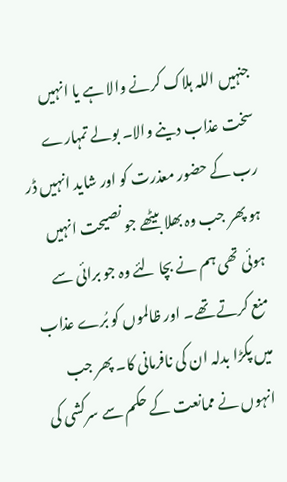جنہیں اللہ ہلاک کرنے والا ہے یا انہیں سخت عذاب دینے والا۔ بولے تمہارے رب کے حضور معذرت کو اور شاید انہیں ڈر ہو پھر جب وہ بھلا بیٹھے جو نصیحت انہیں ہوئی تھی ہم نے بچا لئے وہ جو برائی سے منع کرتے تھے۔ اور ظالموں کو بُرے عذاب میں پکڑا بدلہ ان کی نافرمانی کا۔ پھر جب انہوں نے ممانعت کے حکم سے سرکشی کی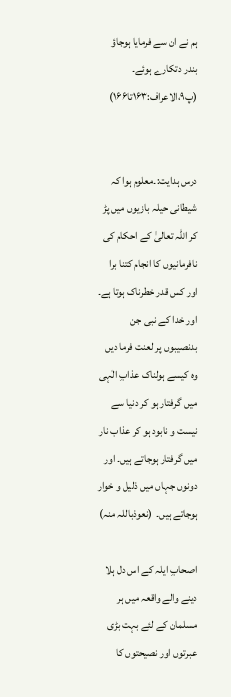ہم نے ان سے فرمایا ہوجاؤ بندر دتکارے ہوئے۔                        (پ۹،الاعراف:۱۶۳تا۱۶۶)


درس ہدایت:۔معلوم ہوا کہ شیطانی حیلہ بازیوں میں پڑ کر اللہ تعالیٰ کے احکام کی نافرمانیوں کا انجام کتنا برا اور کس قدر خطرناک ہوتا ہے۔ اور خدا کے نبی جن بدنصیبوں پر لعنت فرما دیں وہ کیسے ہولناک عذابِ الٰہی میں گرفتار ہو کر دنیا سے نیست و نابود ہو کر عذاب نار میں گرفتار ہوجاتے ہیں۔ اور دونوں جہاں میں ذلیل و خوار ہوجاتے ہیں۔  (نعوذباللہ منہ)

اصحابِ ایلہ کے اس دل ہلا دینے والے واقعہ میں ہر مسلمان کے لئے بہت بڑی عبرتوں اور نصیحتوں کا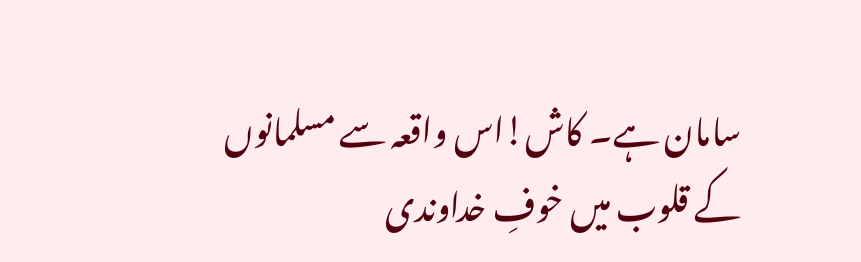سامان ہے۔ کاش!اس واقعہ سے مسلمانوں کے قلوب میں خوفِ خداوندی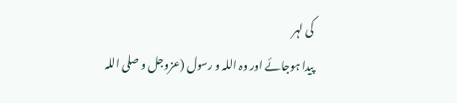کی لہر
پیدا ہوجائے اور وہ اللہ و رسول (عزوجل و صلی اللہ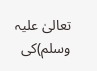تعالیٰ علیہ وسلم)کی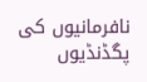نافرمانیوں کی پگڈنڈیوں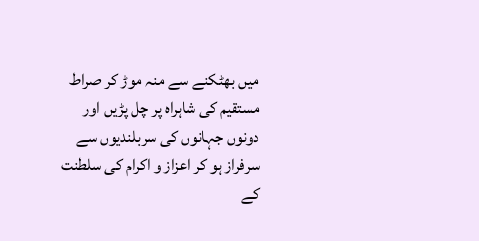میں بھٹکنے سے منہ موڑ کر صراط مستقیم کی شاہراہ پر چل پڑیں اور دونوں جہانوں کی سربلندیوں سے سرفراز ہو کر اعزاز و اکرام کی سلطنت کے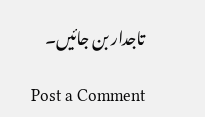تاجدار بن جائیں۔

Post a Comment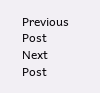Previous Post Next Post